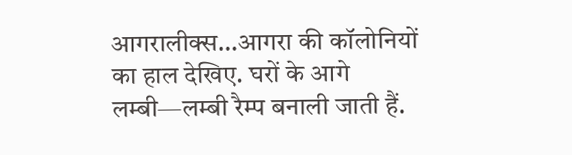आगरालीक्स…आगरा की कॉलोनियों का हाल देखिए. घरों के आगे लम्बी—लम्बी रैम्प बनाली जाती हैं.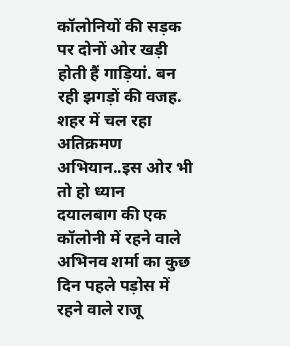कॉलोनियों की सड़क पर दोनों ओर खड़ी होती हैं गाड़ियां. बन रही झगड़ों की वजह. शहर में चल रहा अतिक्रमण अभियान..इस ओर भी तो हो ध्यान
दयालबाग की एक कॉलोनी में रहने वाले अभिनव शर्मा का कुछ दिन पहले पड़ोस में रहने वाले राजू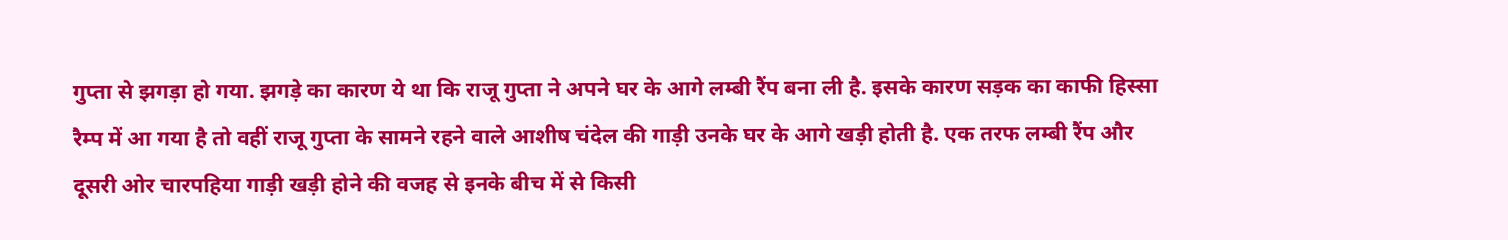गुप्ता से झगड़ा हो गया. झगड़े का कारण ये था कि राजू गुप्ता ने अपने घर के आगे लम्बी रैंप बना ली है. इसके कारण सड़क का काफी हिस्सा रैम्प में आ गया है तो वहीं राजू गुप्ता के सामने रहने वाले आशीष चंदेल की गाड़ी उनके घर के आगे खड़ी होती है. एक तरफ लम्बी रैंप और दूसरी ओर चारपहिया गाड़ी खड़ी होने की वजह से इनके बीच में से किसी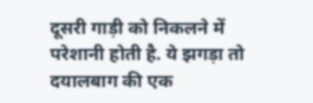दूसरी गाड़ी को निकलने में परेशानी होती है. ये झगड़ा तो दयालबाग की एक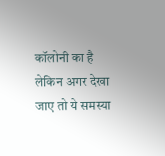कॉलोनी का है लेकिन अगर देखा जाए तो ये समस्या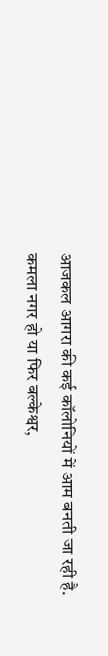आजकल आगरा की कई कॉलोनियों में आम बनती जा रही है. कमला नगर हो या फिर बल्केश्वर,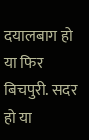दयालबाग हो या फिर बिचपुरी. सदर हो या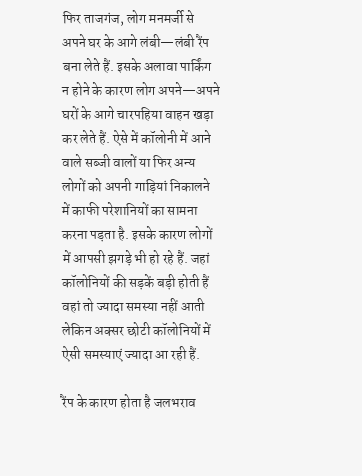फिर ताजगंज, लोग मनमर्जी से अपने घर के आगे लंबी—लंबी रैंप बना लेते हैं. इसके अलावा पार्किंग न होने के कारण लोग अपने—अपने घरों के आगे चारपहिया वाहन खड़ा कर लेते हैं. ऐसे में कॉलोनी में आने वाले सब्जी वालों या फिर अन्य लोगों को अपनी गाड़ियां निकालने में काफी परेशानियों का सामना करना पड़ता है. इसके कारण लोगों में आपसी झगड़े भी हो रहे हैं. जहां कॉलोनियों की सड़कें बड़ी होती हैं वहां तो ज्यादा समस्या नहीं आती लेकिन अक्सर छोटी कॉलोनियों में ऐसी समस्याएं ज्यादा आ रही हैं.

रैंप के कारण होता है जलभराव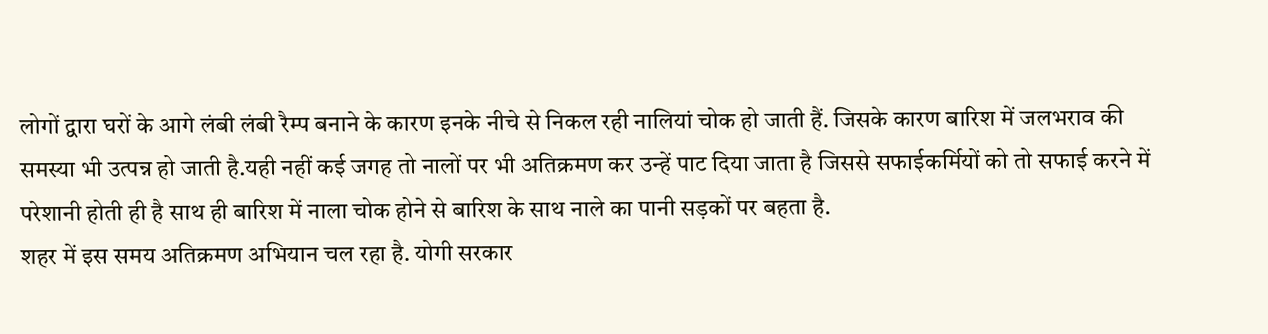लोगों द्वारा घरों के आगे लंबी लंबी रैम्प बनाने के कारण इनके नीचे से निकल रही नालियां चोक हो जाती हैं. जिसके कारण बारिश में जलभराव की समस्या भी उत्पन्न हो जाती है.यही नहीं कई जगह तो नालों पर भी अतिक्रमण कर उन्हें पाट दिया जाता है जिससे सफाईकर्मियों को तो सफाई करने में परेशानी होती ही है साथ ही बारिश में नाला चोक होने से बारिश के साथ नाले का पानी सड़कों पर बहता है.
शहर में इस समय अतिक्रमण अभियान चल रहा है. योगी सरकार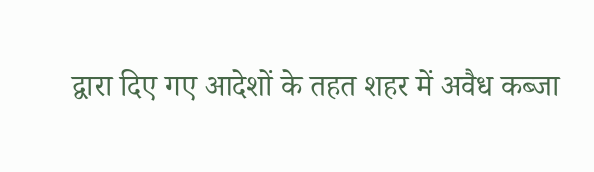द्वारा दिए गए आदेशों के तहत शहर में अवैध कब्जा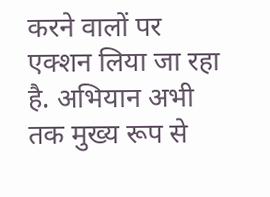करने वालों पर एक्शन लिया जा रहा है. अभियान अभी तक मुख्य रूप से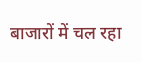बाजारों में चल रहा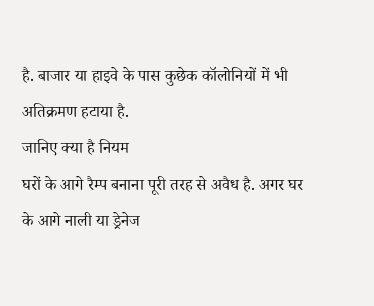है. बाजार या हाइवे के पास कुछेक कॉलोनियों में भी अतिक्रमण हटाया है.
जानिए क्या है नियम
घरों के आगे रैम्प बनाना पूरी तरह से अवैध है. अगर घर के आगे नाली या ड्रेनेज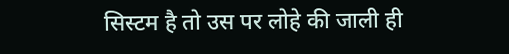सिस्टम है तो उस पर लोहे की जाली ही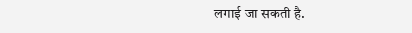लगाई जा सकती है.